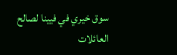سوق خيري في فيينا لصالح العائلات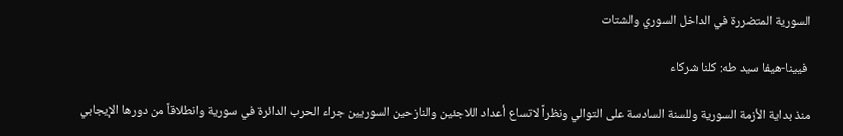السورية المتضررة في الداخل السوري والشتات

 فيينا-هيفا سيد طه: كلنا شركاء

منذ بداية الأزمة السورية وللسنة السادسة على التوالي ونظراً لاتساع أعداد اللاجئين والنازحين السوريين جراء الحرب الدائرة في سورية وانطلاقاً من دورها الإيجابي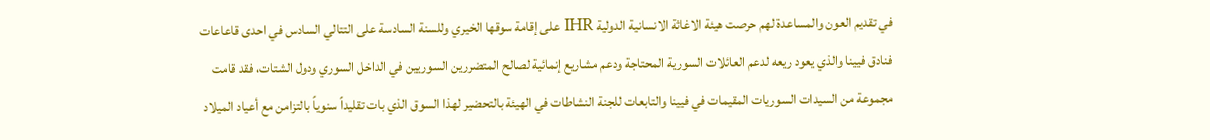في تقديم العون والمساعدة لهم حرصت هيئة الاغاثة الانسانية الدولية IHR على إقامة سوقها الخيري وللسنة السادسة على التتالي السادس في احدى قاعاعات فنادق فيينا والذي يعود ريعه لدعم العائلات السورية المحتاجة ودعم مشاريع إنمائية لصالح المتضررين السوريين في الداخل السوري ودول الشتات، فقد قامت مجموعة من السيدات السوريات المقيمات في فيينا والتابعات للجنة النشاطات في الهيئة بالتحضير لهذا السوق الذي بات تقليداً سنوياً بالتزامن مع أعياد الميلاد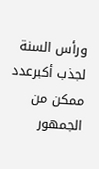ورأس السنة لجذب أكبرعدد ممكن من الجمهور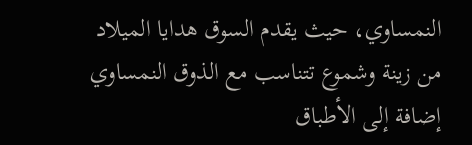النمساوي، حيث يقدم السوق هدايا الميلاد من زينة وشموع تتناسب مع الذوق النمساوي إضافة إلى الأطباق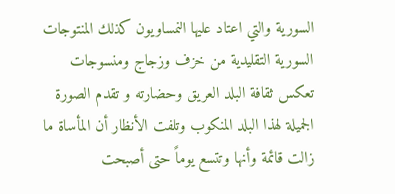السورية والتي اعتاد عليها النمساويون كذلك المنتوجات السورية التقليدية من خزف وزجاج ومنسوجات تعكس ثقافة البلد العريق وحضارته و تقدم الصورة الجميلة لهذا البلد المنكوب وتلفت الأنظار أن المأساة ما زالت قائمة وأنها وتتسع يوماً حتى أصبحت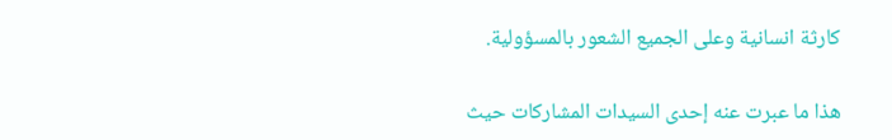كارثة انسانية وعلى الجميع الشعور بالمسؤولية.

هذا ما عبرت عنه إحدى السيدات المشاركات حيث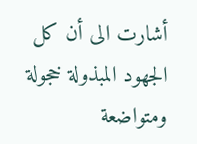أشارت الى أن كل الجهود المبذولة خجولة ومتواضعة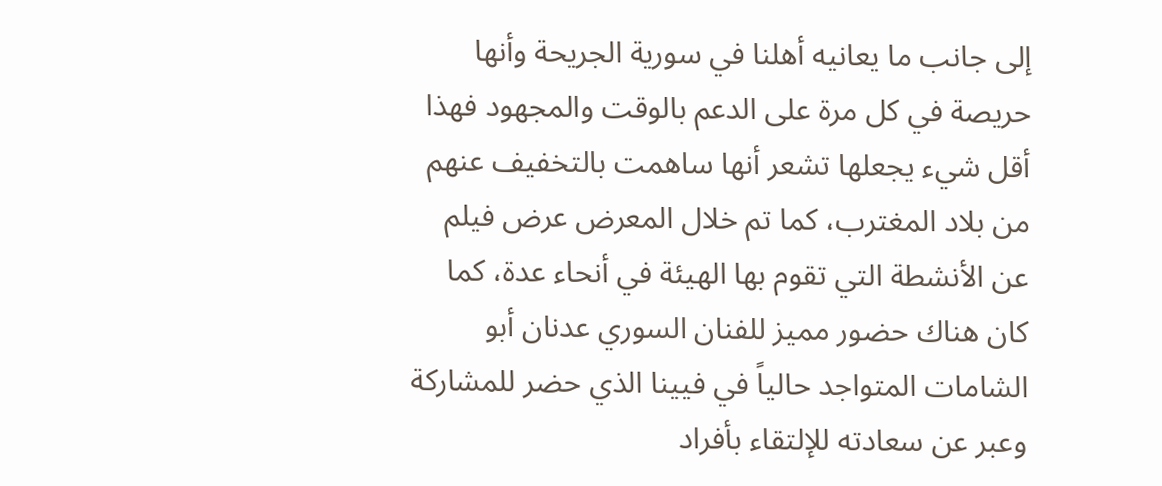إلى جانب ما يعانيه أهلنا في سورية الجريحة وأنها حريصة في كل مرة على الدعم بالوقت والمجهود فهذا أقل شيء يجعلها تشعر أنها ساهمت بالتخفيف عنهم من بلاد المغترب، كما تم خلال المعرض عرض فيلم عن الأنشطة التي تقوم بها الهيئة في أنحاء عدة، كما كان هناك حضور مميز للفنان السوري عدنان أبو الشامات المتواجد حالياً في فيينا الذي حضر للمشاركة وعبر عن سعادته للإلتقاء بأفراد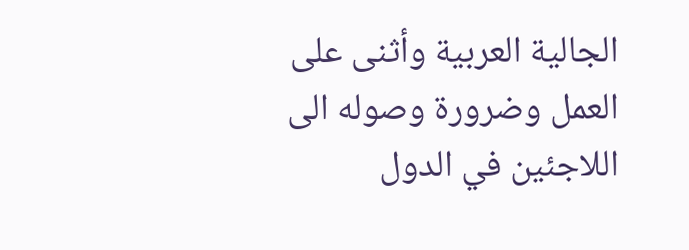الجالية العربية وأثنى على العمل وضرورة وصوله الى اللاجئين في الدول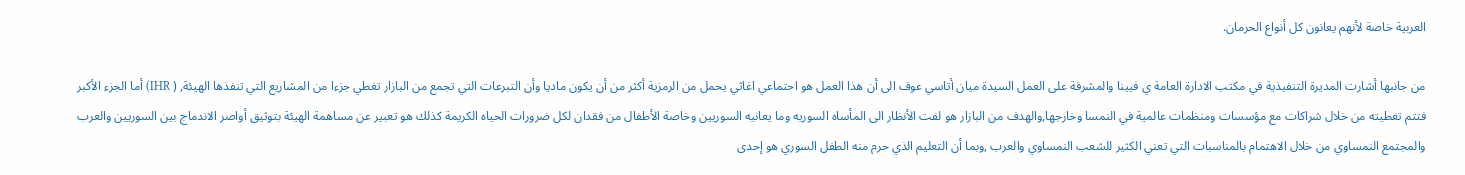العربية خاصة لأنهم يعانون كل أنواع الحرمان.

من جانبها أشارت المديرة التنفيذية في مكتب الادارة العامة ي فيينا والمشرفة على العمل السيدة ميان أتاسي عوف الى أن هذا العمل هو احتماعي اغاثي يحمل من الرمزية أكثر من أن يكون ماديا وأن التبرعات التي تجمع من البازار تغطي جزءا من المشاريع التي تنفذها الهيئة, ( IHR) أما الجزء الأكبر فتتم تغطيته من خلال شراكات مع مؤسسات ومنظمات عالمية في النمسا وخارجها,والهدف من البازار هو لفت الأنظار الى المأساه السوريه وما يعانيه السوريين وخاصة الأطفال من فقدان لكل ضرورات الحياه الكريمة كذلك هو تعبير عن مساهمة الهيئة بتوثيق أواصر الاندماج بين السوريين والعرب والمجتمع النمساوي من خلال الاهتمام بالمناسبات التي تعني الكثير للشعب النمساوي والعرب ,وبما أن التعليم الذي حرم منه الطفل السوري هو إحدى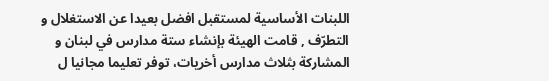اللبنات الأساسية لمستقبل افضل بعيدا عن الاستغلال و التطرّف , قامت الهيئة بإنشاء ستة مدارس في لبنان و المشاركة بثلاث مدارس أخريات، توفر تعليما مجانيا ل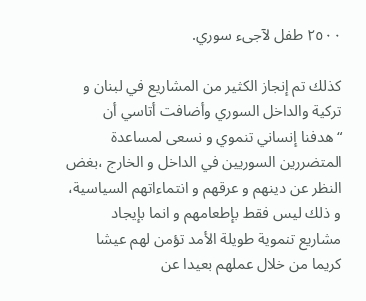٢٥٠٠ طفل لآجىء سوري.

كذلك تم إنجاز الكثير من المشاريع في لبنان و تركية والداخل السوري وأضافت أتاسي أن “هدفنا إنساني تنموي و نسعى لمساعدة المتضررين السوريين في الداخل و الخارج ،بغض النظر عن دينهم و عرقهم و انتماءاتهم السياسية، و ذلك ليس فقط بإطعامهم و انما بإيجاد مشاريع تنموية طويلة الأمد تؤمن لهم عيشا كريما من خلال عملهم بعيدا عن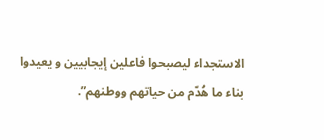الاستجداء ليصبحوا فاعلين إيجابيين و يعيدوا بناء ما هُدّم من حياتهم ووطنهم”.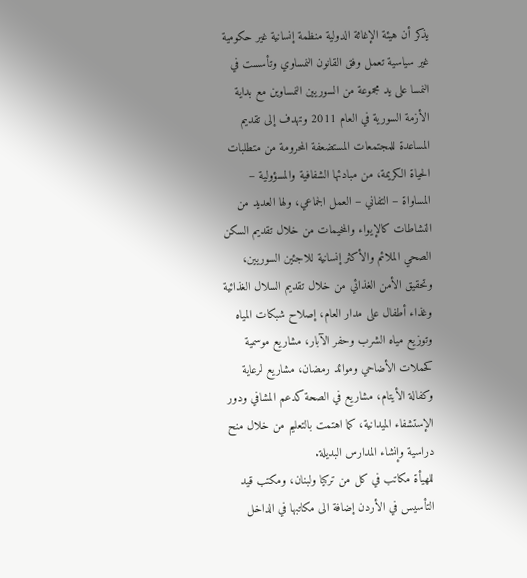يذكر أن هيئة الإغاثة الدولية منظمة إنسانية غير حكومية غير سياسية تعمل وفق القانون النمساوي وتأسست في النمسا على يد مجموعة من السوريين النمساوين مع بداية الأزمة السورية في العام 2011 وتهدف إلى تقديم المساعدة للمجتمعات المستضعفة المحرومة من متطلبات الحياة الكريمة، من مبادئها الشفافية والمسؤولية – المساواة – التفاني – العمل الجماعي، ولها العديد من النشاطات كالإيواء والمخيمات من خلال تقديم السكن الصحي الملائم والأكثر إنسانية للاجئين السوريين، وتحقيق الأمن الغذائي من خلال تقديم السلال الغذائية وغذاء أطفال على مدار العام، إصلاح شبكات المياه وتوزيع مياه الشرب وحفر الآبار، مشاريع موسمية كحملات الأضاحي وموائد رمضان، مشاريع لرعاية وكفالة الأيتام، مشاريع في الصحة كدعم المشافي ودور الإستشفاء الميدانية، كما اهتمت بالتعليم من خلال منح دراسية وإنشاء المدارس البديلة.
للهيأة مكاتب في كل من تركيا ولبنان، ومكتب قيد التأسيس في الأردن إضافة الى مكاتبها في الداخل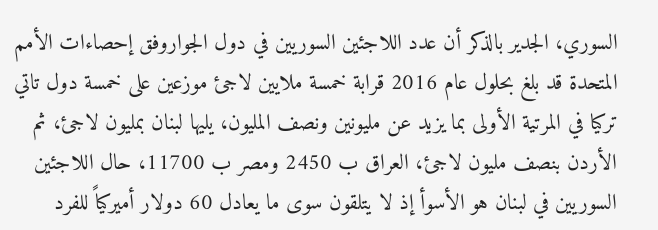السوري، الجدير بالذكر أن عدد اللاجئين السوريين في دول الجواروفق إحصاءات الأمم المتحدة قد بلغ بحلول عام 2016 قرابة خمسة ملايين لاجئ موزعين على خمسة دول تاتي تركيا في المرتية الأولى بما يزيد عن مليونين ونصف المليون، يليها لبنان بمليون لاجئ، ثم الأردن بنصف مليون لاجئ، العراق ب 2450 ومصر ب 11700، حال اللاجئين السوريين في لبنان هو الأسوأ إذ لا يتلقون سوى ما يعادل 60 دولار أميركياً للفرد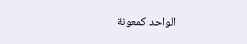الواحد كمعونة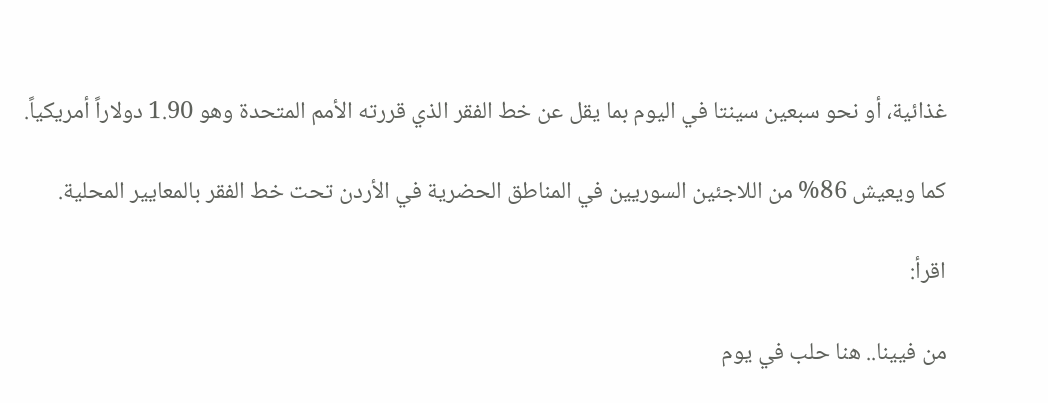غذائية، أو نحو سبعين سينتا في اليوم بما يقل عن خط الفقر الذي قررته الأمم المتحدة وهو 1.90 دولاراً أمريكياً.

كما ويعيش 86% من اللاجئين السوريين في المناطق الحضرية في الأردن تحت خط الفقر بالمعايير المحلية.

اقرأ:

من فيينا.. هنا حلب في يوم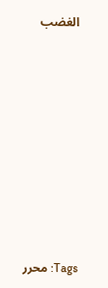الغضب













Tags: محرر